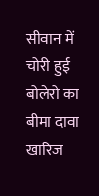सीवान में चोरी हुई बोलेरो का बीमा दावा खारिज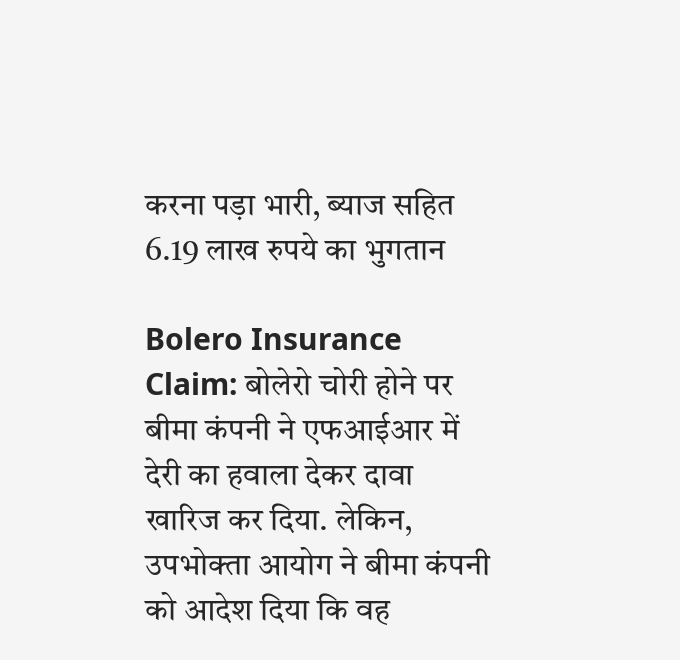करना पड़ा भारी, ब्याज सहित 6.19 लाख रुपये का भुगतान

Bolero Insurance Claim: बोलेरो चोरी होने पर बीमा कंपनी ने एफआईआर में देरी का हवाला देकर दावा खारिज कर दिया. लेकिन, उपभोक्ता आयोग ने बीमा कंपनी को आदेश दिया कि वह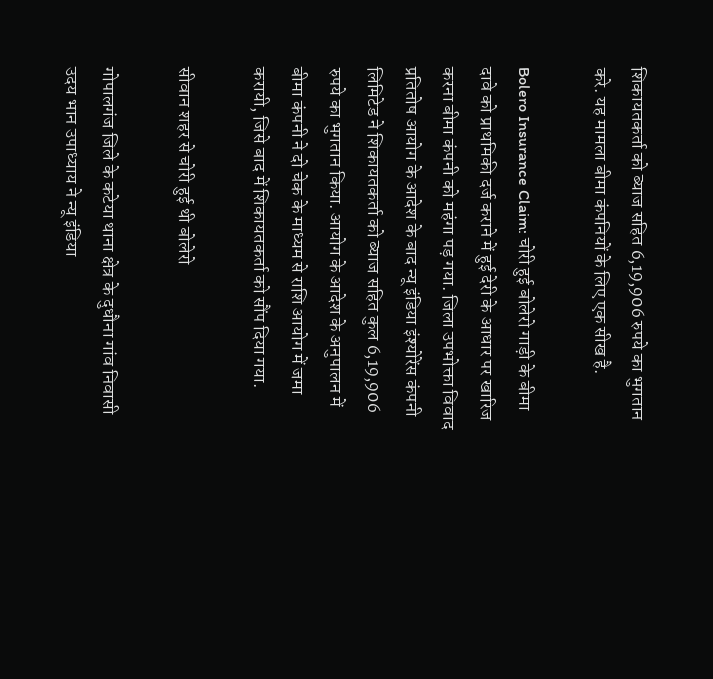शिकायतकर्ता को ब्याज सहित 6,19,906 रुपये का भुगतान करे. यह मामला बीमा कंपनियों के लिए एक सीख है.

Bolero Insurance Claim: चोरी हुई बोलेरो गाड़ी के बीमा दावे को प्राथमिकी दर्ज कराने में हुई देरी के आधार पर खारिज करना बीमा कंपनी को महंगा पड़ गया. जिला उपभोक्ता विवाद प्रतितोष आयोग के आदेश के बाद न्यू इंडिया इंश्योरेंस कंपनी लिमिटेड ने शिकायतकर्ता को ब्याज सहित कुल 6,19,906 रुपये का भुगतान किया. आयोग के आदेश के अनुपालन में बीमा कंपनी ने दो चेक के माध्यम से राशि आयोग में जमा करायी, जिसे बाद में शिकायतकर्ता को सौंप दिया गया.

सीवान शहर से चोरी हुई थी बोलेरो

गोपालगंज जिले के कटेया थाना क्षेत्र के दुधौना गांव निवासी उदय भान उपाध्याय ने न्यू इंडिया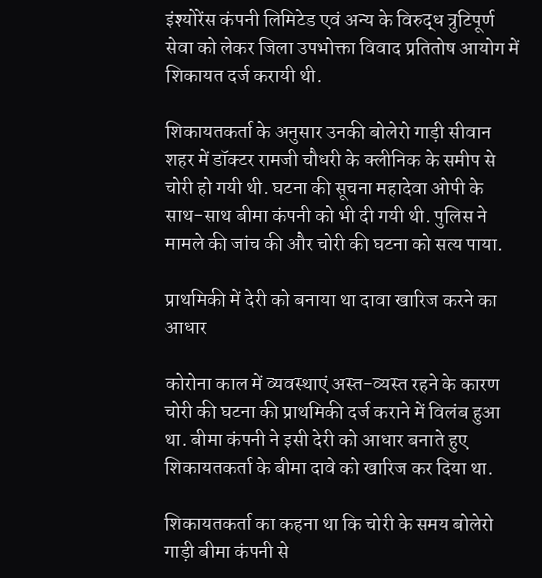इंश्योरेंस कंपनी लिमिटेड एवं अन्य के विरुद्ध त्रुटिपूर्ण सेवा को लेकर जिला उपभोक्ता विवाद प्रतितोष आयोग में शिकायत दर्ज करायी थी.

शिकायतकर्ता के अनुसार उनकी बोलेरो गाड़ी सीवान शहर में डॉक्टर रामजी चौधरी के क्लीनिक के समीप से चोरी हो गयी थी. घटना की सूचना महादेवा ओपी के साथ-साथ बीमा कंपनी को भी दी गयी थी. पुलिस ने मामले की जांच की और चोरी की घटना को सत्य पाया.

प्राथमिकी में देरी को बनाया था दावा खारिज करने का आधार

कोरोना काल में व्यवस्थाएं अस्त-व्यस्त रहने के कारण चोरी की घटना की प्राथमिकी दर्ज कराने में विलंब हुआ था. बीमा कंपनी ने इसी देरी को आधार बनाते हुए शिकायतकर्ता के बीमा दावे को खारिज कर दिया था.

शिकायतकर्ता का कहना था कि चोरी के समय बोलेरो गाड़ी बीमा कंपनी से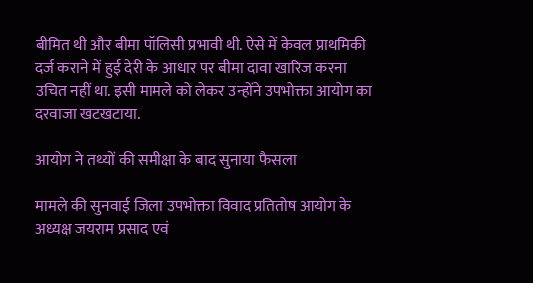बीमित थी और बीमा पॉलिसी प्रभावी थी. ऐसे में केवल प्राथमिकी दर्ज कराने में हुई देरी के आधार पर बीमा दावा खारिज करना उचित नहीं था. इसी मामले को लेकर उन्होंने उपभोक्ता आयोग का दरवाजा खटखटाया.

आयोग ने तथ्यों की समीक्षा के बाद सुनाया फैसला

मामले की सुनवाई जिला उपभोक्ता विवाद प्रतितोष आयोग के अध्यक्ष जयराम प्रसाद एवं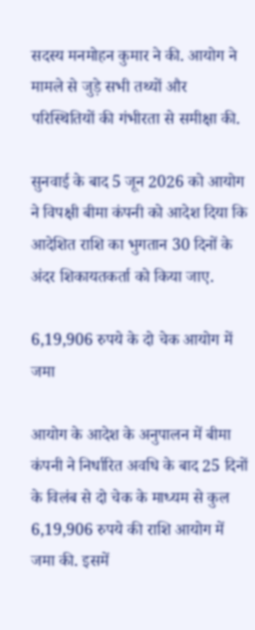सदस्य मनमोहन कुमार ने की. आयोग ने मामले से जुड़े सभी तथ्यों और परिस्थितियों की गंभीरता से समीक्षा की.

सुनवाई के बाद 5 जून 2026 को आयोग ने विपक्षी बीमा कंपनी को आदेश दिया कि आदेशित राशि का भुगतान 30 दिनों के अंदर शिकायतकर्ता को किया जाए.

6,19,906 रुपये के दो चेक आयोग में जमा

आयोग के आदेश के अनुपालन में बीमा कंपनी ने निर्धारित अवधि के बाद 25 दिनों के विलंब से दो चेक के माध्यम से कुल 6,19,906 रुपये की राशि आयोग में जमा की. इसमें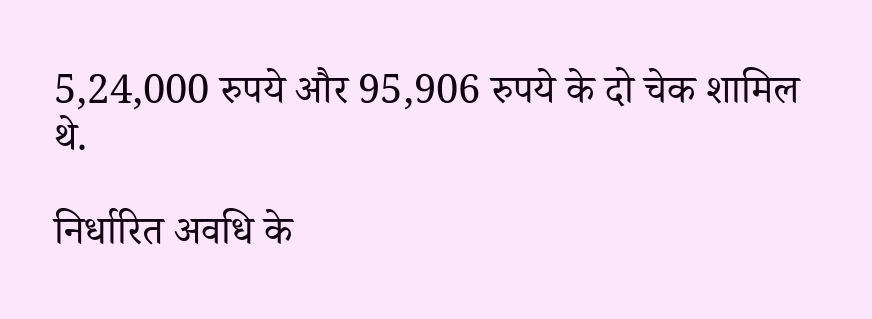5,24,000 रुपये और 95,906 रुपये के दो चेक शामिल थे.

निर्धारित अवधि के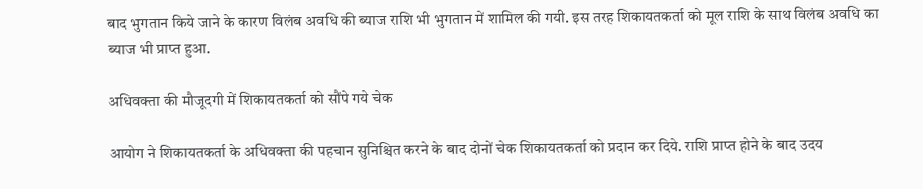बाद भुगतान किये जाने के कारण विलंब अवधि की ब्याज राशि भी भुगतान में शामिल की गयी. इस तरह शिकायतकर्ता को मूल राशि के साथ विलंब अवधि का ब्याज भी प्राप्त हुआ.

अधिवक्ता की मौजूदगी में शिकायतकर्ता को सौंपे गये चेक

आयोग ने शिकायतकर्ता के अधिवक्ता की पहचान सुनिश्चित करने के बाद दोनों चेक शिकायतकर्ता को प्रदान कर दिये. राशि प्राप्त होने के बाद उदय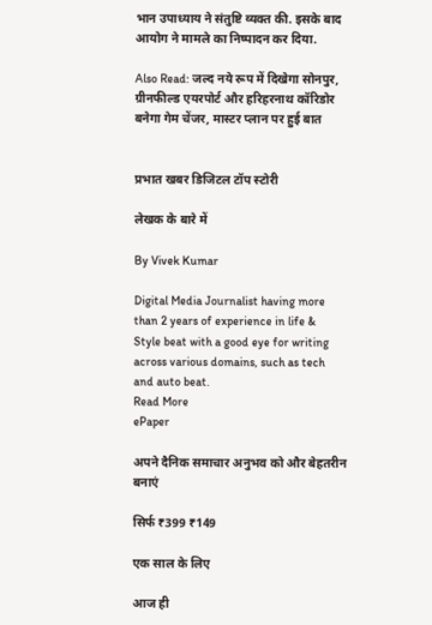भान उपाध्याय ने संतुष्टि व्यक्त की. इसके बाद आयोग ने मामले का निष्पादन कर दिया.

Also Read: जल्द नये रूप में दिखेगा सोनपुर, ग्रीनफील्ड एयरपोर्ट और हरिहरनाथ कॉरिडोर बनेगा गेम चेंजर, मास्टर प्लान पर हुई बात


प्रभात खबर डिजिटल टॉप स्टोरी

लेखक के बारे में

By Vivek Kumar

Digital Media Journalist having more than 2 years of experience in life & Style beat with a good eye for writing across various domains, such as tech and auto beat.
Read More
ePaper

अपने दैनिक समाचार अनुभव को और बेहतरीन बनाएं

सिर्फ ₹399 ₹149

एक साल के लिए

आज ही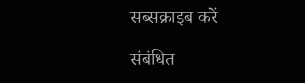सब्सक्राइब करें

संबंधित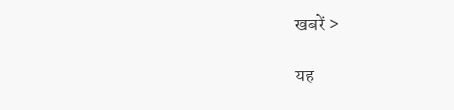खबरें >

यह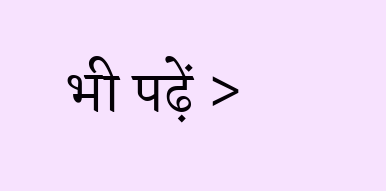भी पढ़ें >